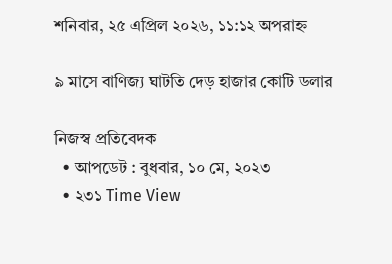শনিবার, ২৫ এপ্রিল ২০২৬, ১১:১২ অপরাহ্ন

৯ মাসে বাণিজ্য ঘাটতি দেড় হাজার কোটি ডলার

নিজস্ব প্রতিবেদক
  • আপডেট : বুধবার, ১০ মে, ২০২৩
  • ২৩১ Time View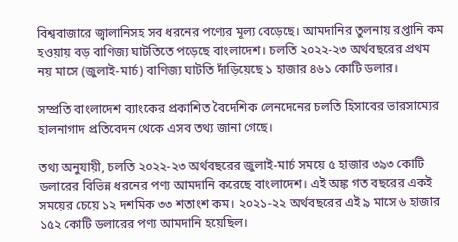বিশ্ববাজারে জ্বালানিসহ সব ধরনের পণ্যের মূল্য বেড়েছে। আমদানির তুলনায় রপ্তানি কম হওয়ায় বড় বাণিজ্য ঘাটতিতে পড়েছে বাংলাদেশ। চলতি ২০২২-২৩ অর্থবছরের প্রথম নয় মাসে (জুলাই-মার্চ) বাণিজ্য ঘাটতি দাঁড়িয়েছে ১ হাজার ৪৬১ কোটি ডলার।

সম্প্রতি বাংলাদেশ ব্যাংকের প্রকাশিত বৈদেশিক লেনদেনের চলতি হিসাবের ভারসাম্যের হালনাগাদ প্রতিবেদন থেকে এসব তথ্য জানা গেছে।

তথ্য অনুযায়ী, চলতি ২০২২-২৩ অর্থবছরের জুলাই-মার্চ সময়ে ৫ হাজার ৩৯৩ কোটি ডলারের বিভিন্ন ধরনের পণ্য আমদানি করেছে বাংলাদেশ। এই অঙ্ক গত বছরের একই সময়ের চেয়ে ১২ দশমিক ৩৩ শতাংশ কম। ২০২১-২২ অর্থবছরের এই ৯ মাসে ৬ হাজার ১৫২ কোটি ডলারের পণ্য আমদানি হয়েছিল।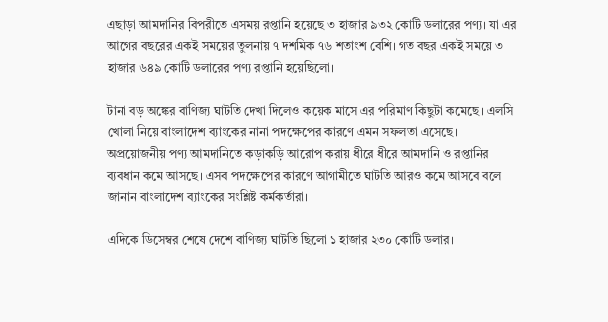এছাড়া আমদানির বিপরীতে এসময় রপ্তানি হয়েছে ৩ হাজার ৯৩২ কোটি ডলারের পণ্য। যা এর আগের বছরের একই সময়ের তুলনায় ৭ দশমিক ৭৬ শতাংশ বেশি। গত বছর একই সময়ে ৩ হাজার ৬৪৯ কোটি ডলারের পণ্য রপ্তানি হয়েছিলো।

টানা বড় অঙ্কের বাণিজ্য ঘাটতি দেখা দিলেও কয়েক মাসে এর পরিমাণ কিছুটা কমেছে। এলসি খোলা নিয়ে বাংলাদেশ ব্যাংকের নানা পদক্ষেপের কারণে এমন সফলতা এসেছে। অপ্রয়োজনীয় পণ্য আমদানিতে কড়াকড়ি আরোপ করায় ধীরে ধীরে আমদানি ও রপ্তানির ব্যবধান কমে আসছে। এসব পদক্ষেপের কারণে আগামীতে ঘাটতি আরও কমে আসবে বলে জানান বাংলাদেশ ব্যাংকের সংশ্লিষ্ট কর্মকর্তারা।

এদিকে ডিসেম্বর শেষে দেশে বাণিজ্য ঘাটতি ছিলো ১ হাজার ২৩০ কোটি ডলার।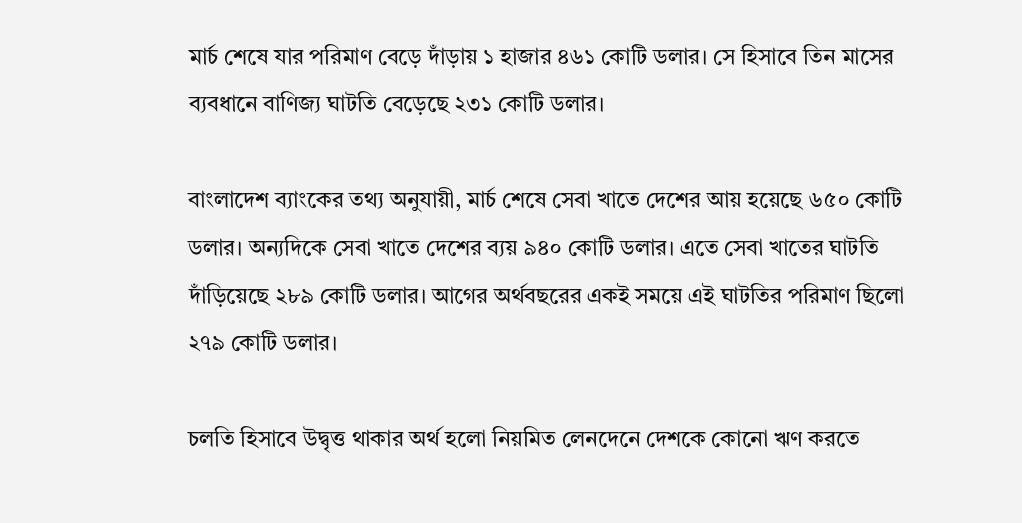মার্চ শেষে যার পরিমাণ বেড়ে দাঁড়ায় ১ হাজার ৪৬১ কোটি ডলার। সে হিসাবে তিন মাসের ব্যবধানে বাণিজ্য ঘাটতি বেড়েছে ২৩১ কোটি ডলার।

বাংলাদেশ ব্যাংকের তথ্য অনুযায়ী, মার্চ শেষে সেবা খাতে দেশের আয় হয়েছে ৬৫০ কোটি ডলার। অন্যদিকে সেবা খাতে দেশের ব্যয় ৯৪০ কোটি ডলার। এতে সেবা খাতের ঘাটতি দাঁড়িয়েছে ২৮৯ কোটি ডলার। আগের অর্থবছরের একই সময়ে এই ঘাটতির পরিমাণ ছিলো ২৭৯ কোটি ডলার।

চলতি হিসাবে উদ্বৃত্ত থাকার অর্থ হলো নিয়মিত লেনদেনে দেশকে কোনো ঋণ করতে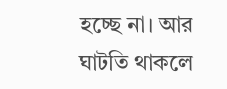হচ্ছে না। আর ঘাটতি থাকলে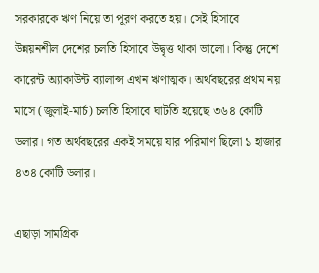সরকারকে ঋণ নিয়ে তা পূরণ করতে হয়। সেই হিসাবে উন্নয়নশীল দেশের চলতি হিসাবে উদ্বৃত্ত থাকা ভালো। কিন্তু দেশে কারেন্ট অ্যাকাউন্ট ব্যালান্স এখন ঋণাত্মক। অর্থবছরের প্রথম নয় মাসে (জুলাই-মার্চ) চলতি হিসাবে ঘাটতি হয়েছে ৩৬৪ কোটি ডলার। গত অর্থবছরের একই সময়ে যার পরিমাণ ছিলো ১ হাজার ৪৩৪ কোটি ডলার।

এছাড়া সামগ্রিক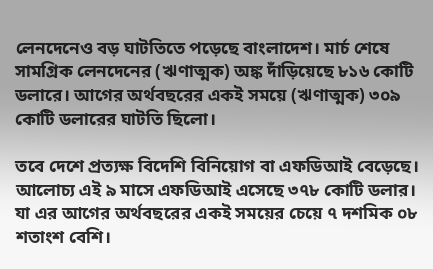লেনদেনেও বড় ঘাটতিতে পড়েছে বাংলাদেশ। মার্চ শেষে সামগ্রিক লেনদেনের (ঋণাত্মক) অঙ্ক দাঁড়িয়েছে ৮১৬ কোটি ডলারে। আগের অর্থবছরের একই সময়ে (ঋণাত্মক) ৩০৯ কোটি ডলারের ঘাটতি ছিলো।

তবে দেশে প্রত্যক্ষ বিদেশি বিনিয়োগ বা এফডিআই বেড়েছে। আলোচ্য এই ৯ মাসে এফডিআই এসেছে ৩৭৮ কোটি ডলার। যা এর আগের অর্থবছরের একই সময়ের চেয়ে ৭ দশমিক ০৮ শতাংশ বেশি।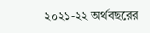২০২১-২২ অর্থবছরের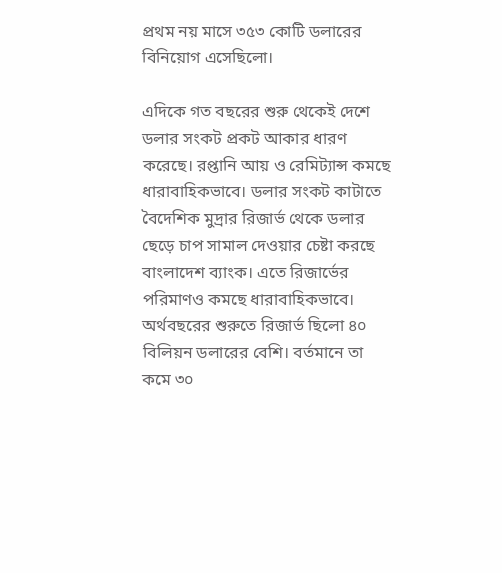প্রথম নয় মাসে ৩৫৩ কোটি ডলারের বিনিয়োগ এসেছিলো।

এদিকে গত বছরের শুরু থেকেই দেশে ডলার সংকট প্রকট আকার ধারণ করেছে। রপ্তানি আয় ও রেমিট্যান্স কমছে ধারাবাহিকভাবে। ডলার সংকট কাটাতে বৈদেশিক মুদ্রার রিজার্ভ থেকে ডলার ছেড়ে চাপ সামাল দেওয়ার চেষ্টা করছে বাংলাদেশ ব্যাংক। এতে রিজার্ভের পরিমাণও কমছে ধারাবাহিকভাবে। অর্থবছরের শুরুতে রিজার্ভ ছিলো ৪০ বিলিয়ন ডলারের বেশি। বর্তমানে তা কমে ৩০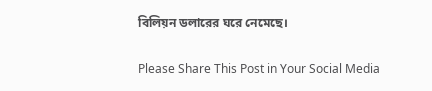বিলিয়ন ডলারের ঘরে নেমেছে।

Please Share This Post in Your Social Media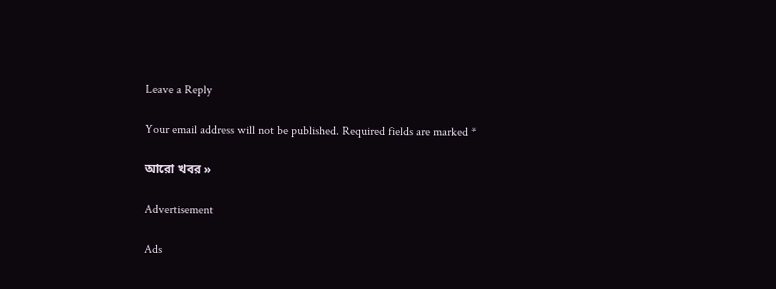Leave a Reply

Your email address will not be published. Required fields are marked *

আরো খবর »

Advertisement

Ads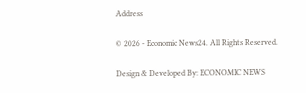Address

© 2026 - Economic News24. All Rights Reserved.

Design & Developed By: ECONOMIC NEWS